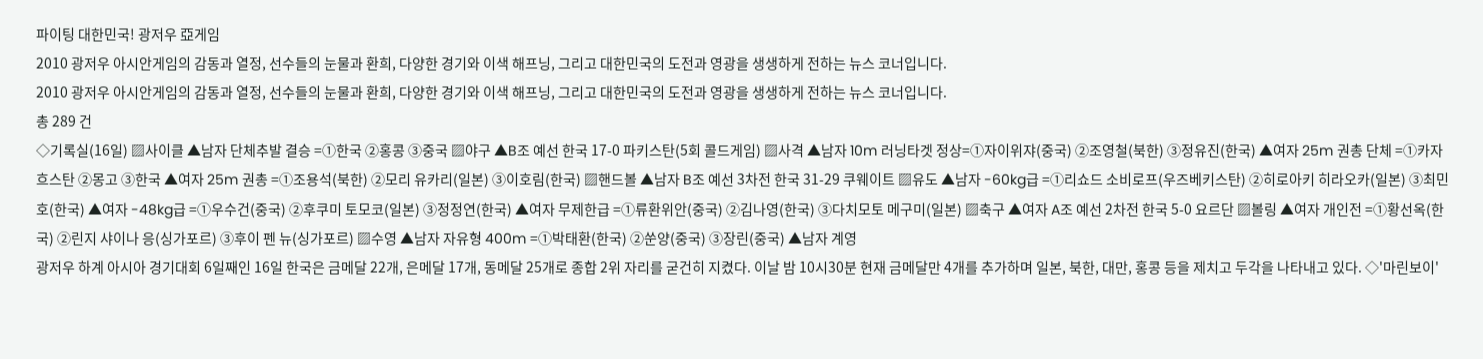파이팅 대한민국! 광저우 亞게임
2010 광저우 아시안게임의 감동과 열정, 선수들의 눈물과 환희, 다양한 경기와 이색 해프닝, 그리고 대한민국의 도전과 영광을 생생하게 전하는 뉴스 코너입니다.
2010 광저우 아시안게임의 감동과 열정, 선수들의 눈물과 환희, 다양한 경기와 이색 해프닝, 그리고 대한민국의 도전과 영광을 생생하게 전하는 뉴스 코너입니다.
총 289 건
◇기록실(16일) ▨사이클 ▲남자 단체추발 결승 =①한국 ②홍콩 ③중국 ▨야구 ▲B조 예선 한국 17-0 파키스탄(5회 콜드게임) ▨사격 ▲남자 10m 러닝타겟 정상=①자이위쟈(중국) ②조영철(북한) ③정유진(한국) ▲여자 25m 권총 단체 =①카자흐스탄 ②몽고 ③한국 ▲여자 25m 권총 =①조용석(북한) ②모리 유카리(일본) ③이호림(한국) ▨핸드볼 ▲남자 B조 예선 3차전 한국 31-29 쿠웨이트 ▨유도 ▲남자 -60kg급 =①리쇼드 소비로프(우즈베키스탄) ②히로아키 히라오카(일본) ③최민호(한국) ▲여자 -48kg급 =①우수건(중국) ②후쿠미 토모코(일본) ③정정연(한국) ▲여자 무제한급 =①류환위안(중국) ②김나영(한국) ③다치모토 메구미(일본) ▨축구 ▲여자 A조 예선 2차전 한국 5-0 요르단 ▨볼링 ▲여자 개인전 =①황선옥(한국) ②린지 샤이나 응(싱가포르) ③후이 펜 뉴(싱가포르) ▨수영 ▲남자 자유형 400m =①박태환(한국) ②쑨양(중국) ③장린(중국) ▲남자 계영
광저우 하계 아시아 경기대회 6일째인 16일 한국은 금메달 22개, 은메달 17개, 동메달 25개로 종합 2위 자리를 굳건히 지켰다. 이날 밤 10시30분 현재 금메달만 4개를 추가하며 일본, 북한, 대만, 홍콩 등을 제치고 두각을 나타내고 있다. ◇'마린보이'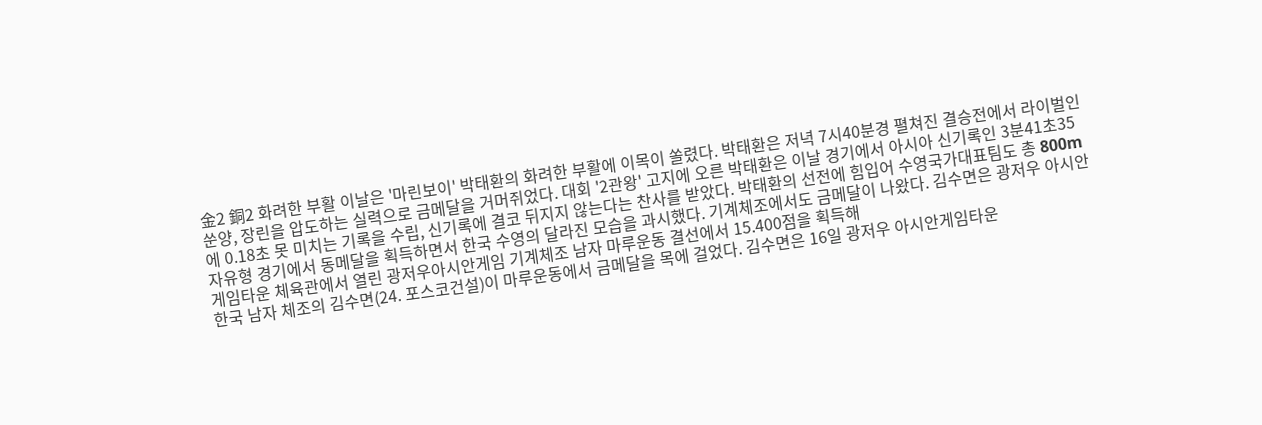金2 銅2 화려한 부활 이날은 '마린보이' 박태환의 화려한 부활에 이목이 쏠렸다. 박태환은 저녁 7시40분경 펼쳐진 결승전에서 라이벌인 쑨양, 장린을 압도하는 실력으로 금메달을 거머쥐었다. 대회 '2관왕' 고지에 오른 박태환은 이날 경기에서 아시아 신기록인 3분41초35에 0.18초 못 미치는 기록을 수립, 신기록에 결코 뒤지지 않는다는 찬사를 받았다. 박태환의 선전에 힘입어 수영국가대표팀도 총 800m 자유형 경기에서 동메달을 획득하면서 한국 수영의 달라진 모습을 과시했다. 기계체조에서도 금메달이 나왔다. 김수면은 광저우 아시안게임타운 체육관에서 열린 광저우아시안게임 기계체조 남자 마루운동 결선에서 15.400점을 획득해
한국 남자 체조의 김수면(24. 포스코건설)이 마루운동에서 금메달을 목에 걸었다. 김수면은 16일 광저우 아시안게임타운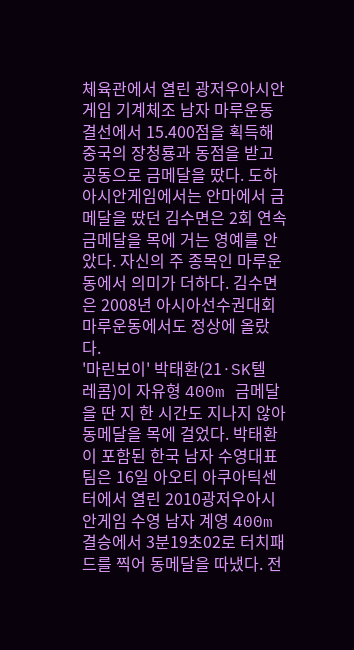체육관에서 열린 광저우아시안게임 기계체조 남자 마루운동 결선에서 15.400점을 획득해 중국의 장청룡과 동점을 받고 공동으로 금메달을 땄다. 도하아시안게임에서는 안마에서 금메달을 땄던 김수면은 2회 연속 금메달을 목에 거는 영예를 안았다. 자신의 주 종목인 마루운동에서 의미가 더하다. 김수면은 2008년 아시아선수권대회 마루운동에서도 정상에 올랐다.
'마린보이' 박태환(21·SK텔레콤)이 자유형 400m 금메달을 딴 지 한 시간도 지나지 않아 동메달을 목에 걸었다. 박태환이 포함된 한국 남자 수영대표팀은 16일 아오티 아쿠아틱센터에서 열린 2010광저우아시안게임 수영 남자 계영 400m 결승에서 3분19초02로 터치패드를 찍어 동메달을 따냈다. 전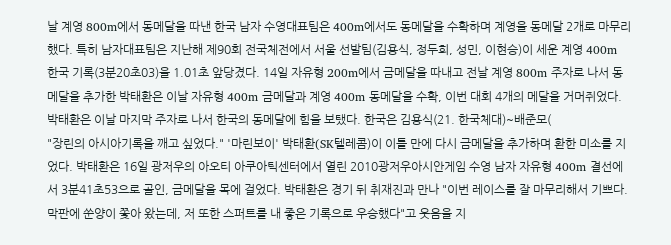날 계영 800m에서 동메달을 따낸 한국 남자 수영대표팀은 400m에서도 동메달을 수확하며 계영을 동메달 2개로 마무리했다. 특히 남자대표팀은 지난해 제90회 전국체전에서 서울 선발팀(김용식, 정두희, 성민, 이현승)이 세운 계영 400m 한국 기록(3분20초03)을 1.01초 앞당겼다. 14일 자유형 200m에서 금메달을 따내고 전날 계영 800m 주자로 나서 동메달을 추가한 박태환은 이날 자유형 400m 금메달과 계영 400m 동메달을 수확, 이번 대회 4개의 메달을 거머쥐었다. 박태환은 이날 마지막 주자로 나서 한국의 동메달에 힘을 보탰다. 한국은 김용식(21. 한국체대)~배준모(
"장린의 아시아기록을 깨고 싶었다." '마린보이' 박태환(SK텔레콤)이 이틀 만에 다시 금메달을 추가하며 환한 미소를 지었다. 박태환은 16일 광저우의 아오티 아쿠아틱센터에서 열린 2010광저우아시안게임 수영 남자 자유형 400m 결선에서 3분41초53으로 골인, 금메달을 목에 걸었다. 박태환은 경기 뒤 취재진과 만나 "이번 레이스를 잘 마무리해서 기쁘다. 막판에 쑨양이 쫓아 왔는데, 저 또한 스퍼트를 내 좋은 기록으로 우승했다"고 웃음을 지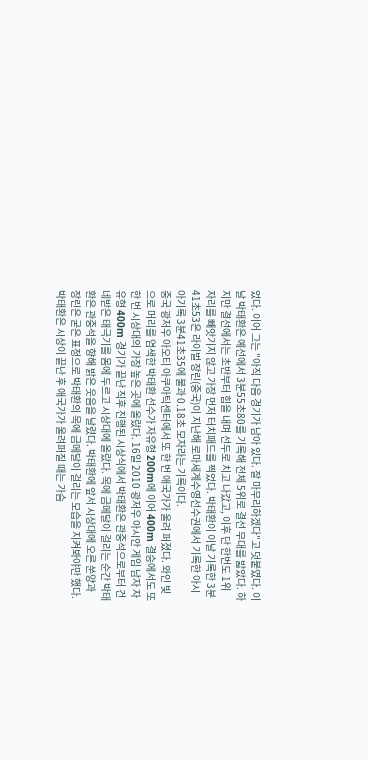었다. 이어 그는 "아직 다음 경기가 남아 있다. 잘 마무리하겠다"고 덧붙였다. 이날 박태환은 예선에서 3분55초80를 기록해 전체 5위로 결선 무대를 밟았다. 하지만 결선에서는 초반부터 힘을 내며 선두로 치고 나갔고, 이후 단 한번도 1위 자리를 빼앗기지 않고 가장 먼저 터치패드를 찍었다. 박태환이 이날 기록한 3분41초53은 라이벌 장린(중국)이 지난해 로마세계수영선수권에서 기록한 아시아기록 3분41초35에 불과 0.18초 모자라는 기록이다.
중국 광저우 아오티 아쿠아틱센터에서 또 한 번 애국가가 울려 퍼졌다. 와인 빛으로 머리를 염색한 박태환 선수가 자유형 200m에 이어 400m 결승에서도 또 한 번 시상대의 가장 높은 곳에 올랐다. 16일 2010 광저우 아시안 게임 남자 자유형 400m 경기가 끝난 직후 진행된 시상식에서 박태환은 관중석으로부터 건네받은 태극기를 몸에 두르고 시상대에 올랐다. 목에 금메달이 걸리는 순간 박태환은 관중석을 향해 밝은 웃음을 날렸다. 박태환에 앞서 시상대에 오른 쑨양과 장린은 굳은 표정으로 박태환의 목에 금메달이 걸리는 모습을 지켜봐야만 했다. 박태환은 시상이 끝난 후 애국가가 울려퍼질 때는 가슴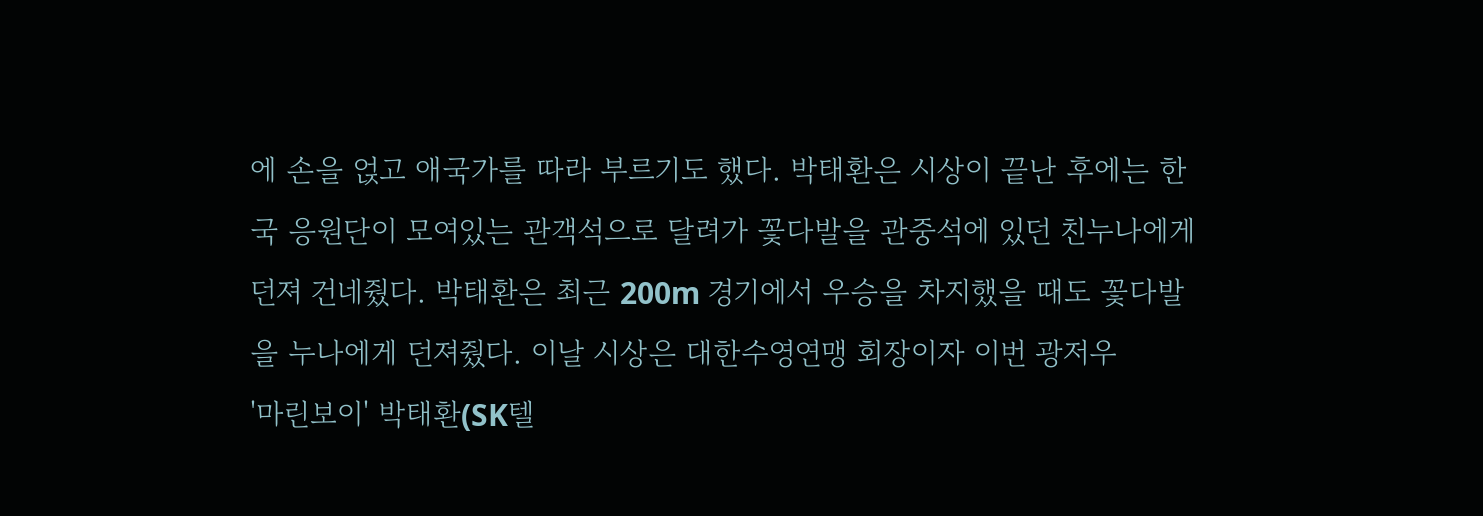에 손을 얹고 애국가를 따라 부르기도 했다. 박태환은 시상이 끝난 후에는 한국 응원단이 모여있는 관객석으로 달려가 꽃다발을 관중석에 있던 친누나에게 던져 건네줬다. 박태환은 최근 200m 경기에서 우승을 차지했을 때도 꽃다발을 누나에게 던져줬다. 이날 시상은 대한수영연맹 회장이자 이번 광저우
'마린보이' 박태환(SK텔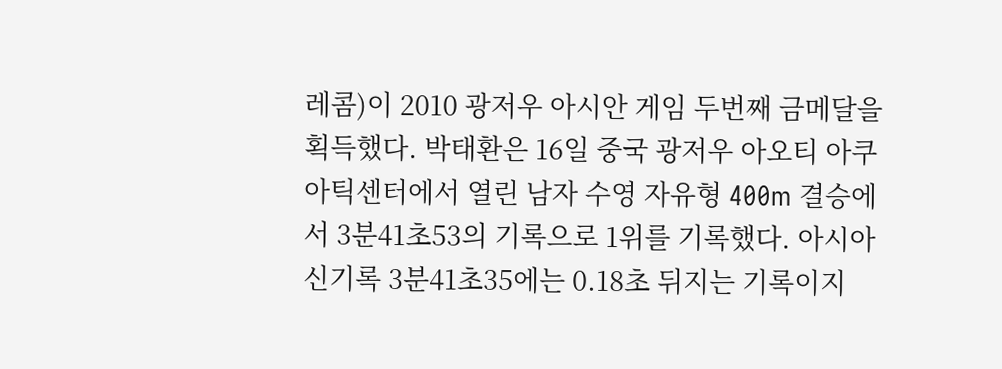레콤)이 2010 광저우 아시안 게임 두번째 금메달을 획득했다. 박태환은 16일 중국 광저우 아오티 아쿠아틱센터에서 열린 남자 수영 자유형 400m 결승에서 3분41초53의 기록으로 1위를 기록했다. 아시아 신기록 3분41초35에는 0.18초 뒤지는 기록이지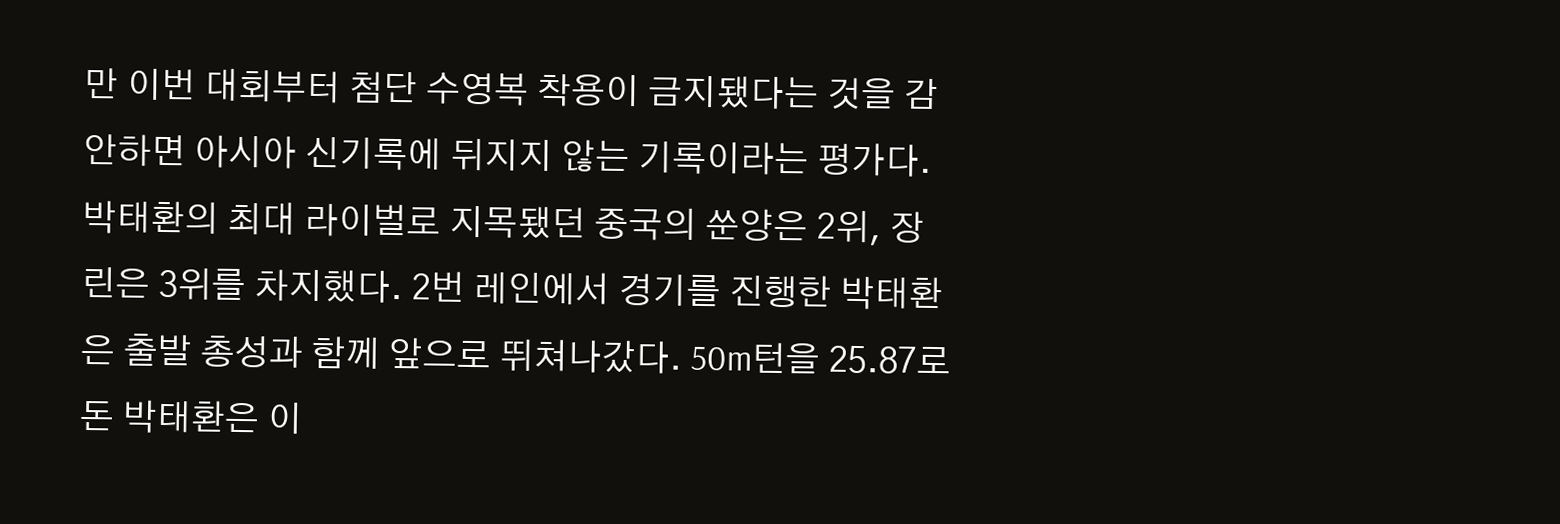만 이번 대회부터 첨단 수영복 착용이 금지됐다는 것을 감안하면 아시아 신기록에 뒤지지 않는 기록이라는 평가다. 박태환의 최대 라이벌로 지목됐던 중국의 쑨양은 2위, 장린은 3위를 차지했다. 2번 레인에서 경기를 진행한 박태환은 출발 총성과 함께 앞으로 뛰쳐나갔다. 50m턴을 25.87로 돈 박태환은 이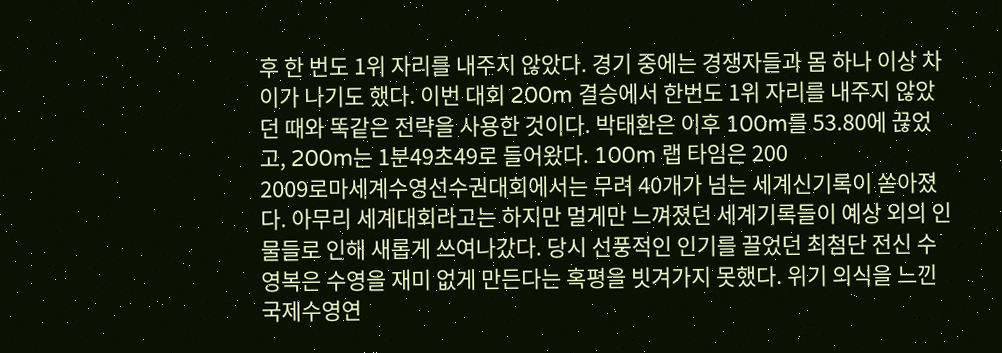후 한 번도 1위 자리를 내주지 않았다. 경기 중에는 경쟁자들과 몸 하나 이상 차이가 나기도 했다. 이번 대회 200m 결승에서 한번도 1위 자리를 내주지 않았던 때와 똑같은 전략을 사용한 것이다. 박태환은 이후 100m를 53.80에 끊었고, 200m는 1분49초49로 들어왔다. 100m 랩 타임은 200
2009로마세계수영선수권대회에서는 무려 40개가 넘는 세계신기록이 쏟아졌다. 아무리 세계대회라고는 하지만 멀게만 느껴졌던 세계기록들이 예상 외의 인물들로 인해 새롭게 쓰여나갔다. 당시 선풍적인 인기를 끌었던 최첨단 전신 수영복은 수영을 재미 없게 만든다는 혹평을 빗겨가지 못했다. 위기 의식을 느낀 국제수영연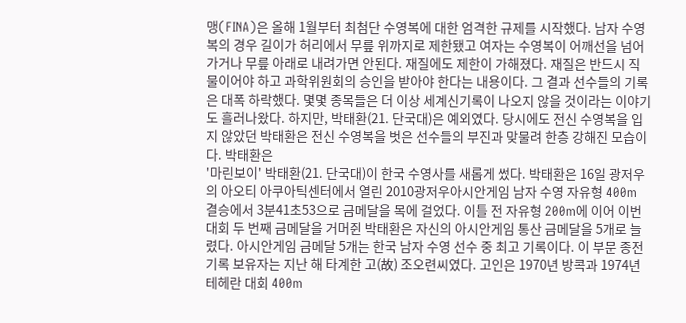맹(FINA)은 올해 1월부터 최첨단 수영복에 대한 엄격한 규제를 시작했다. 남자 수영복의 경우 길이가 허리에서 무릎 위까지로 제한됐고 여자는 수영복이 어깨선을 넘어가거나 무릎 아래로 내려가면 안된다. 재질에도 제한이 가해졌다. 재질은 반드시 직물이어야 하고 과학위원회의 승인을 받아야 한다는 내용이다. 그 결과 선수들의 기록은 대폭 하락했다. 몇몇 종목들은 더 이상 세계신기록이 나오지 않을 것이라는 이야기도 흘러나왔다. 하지만, 박태환(21. 단국대)은 예외였다. 당시에도 전신 수영복을 입지 않았던 박태환은 전신 수영복을 벗은 선수들의 부진과 맞물려 한층 강해진 모습이다. 박태환은
'마린보이' 박태환(21. 단국대)이 한국 수영사를 새롭게 썼다. 박태환은 16일 광저우의 아오티 아쿠아틱센터에서 열린 2010광저우아시안게임 남자 수영 자유형 400m 결승에서 3분41초53으로 금메달을 목에 걸었다. 이틀 전 자유형 200m에 이어 이번 대회 두 번째 금메달을 거머쥔 박태환은 자신의 아시안게임 통산 금메달을 5개로 늘렸다. 아시안게임 금메달 5개는 한국 남자 수영 선수 중 최고 기록이다. 이 부문 종전 기록 보유자는 지난 해 타계한 고(故) 조오련씨였다. 고인은 1970년 방콕과 1974년 테헤란 대회 400m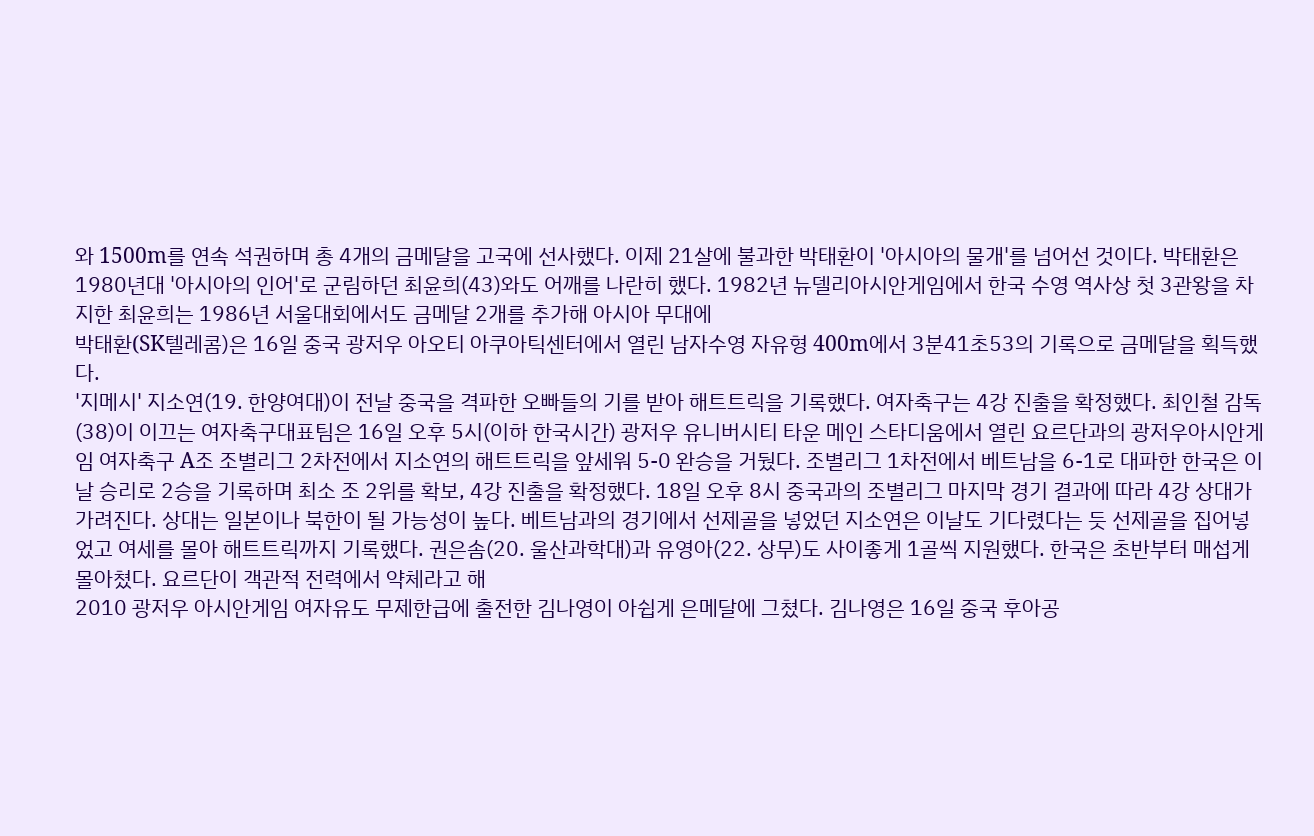와 1500m를 연속 석권하며 총 4개의 금메달을 고국에 선사했다. 이제 21살에 불과한 박태환이 '아시아의 물개'를 넘어선 것이다. 박태환은 1980년대 '아시아의 인어'로 군림하던 최윤희(43)와도 어깨를 나란히 했다. 1982년 뉴델리아시안게임에서 한국 수영 역사상 첫 3관왕을 차지한 최윤희는 1986년 서울대회에서도 금메달 2개를 추가해 아시아 무대에
박태환(SK텔레콤)은 16일 중국 광저우 아오티 아쿠아틱센터에서 열린 남자수영 자유형 400m에서 3분41초53의 기록으로 금메달을 획득했다.
'지메시' 지소연(19. 한양여대)이 전날 중국을 격파한 오빠들의 기를 받아 해트트릭을 기록했다. 여자축구는 4강 진출을 확정했다. 최인철 감독(38)이 이끄는 여자축구대표팀은 16일 오후 5시(이하 한국시간) 광저우 유니버시티 타운 메인 스타디움에서 열린 요르단과의 광저우아시안게임 여자축구 A조 조별리그 2차전에서 지소연의 해트트릭을 앞세워 5-0 완승을 거뒀다. 조별리그 1차전에서 베트남을 6-1로 대파한 한국은 이날 승리로 2승을 기록하며 최소 조 2위를 확보, 4강 진출을 확정했다. 18일 오후 8시 중국과의 조별리그 마지막 경기 결과에 따라 4강 상대가 가려진다. 상대는 일본이나 북한이 될 가능성이 높다. 베트남과의 경기에서 선제골을 넣었던 지소연은 이날도 기다렸다는 듯 선제골을 집어넣었고 여세를 몰아 해트트릭까지 기록했다. 권은솜(20. 울산과학대)과 유영아(22. 상무)도 사이좋게 1골씩 지원했다. 한국은 초반부터 매섭게 몰아쳤다. 요르단이 객관적 전력에서 약체라고 해
2010 광저우 아시안게임 여자유도 무제한급에 출전한 김나영이 아쉽게 은메달에 그쳤다. 김나영은 16일 중국 후아공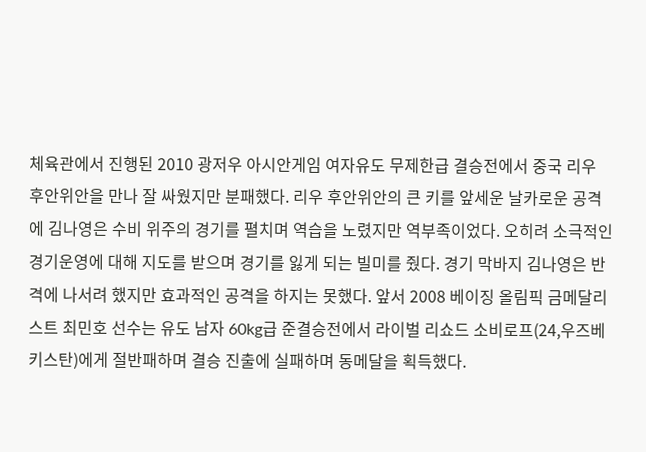체육관에서 진행된 2010 광저우 아시안게임 여자유도 무제한급 결승전에서 중국 리우 후안위안을 만나 잘 싸웠지만 분패했다. 리우 후안위안의 큰 키를 앞세운 날카로운 공격에 김나영은 수비 위주의 경기를 펼치며 역습을 노렸지만 역부족이었다. 오히려 소극적인 경기운영에 대해 지도를 받으며 경기를 잃게 되는 빌미를 줬다. 경기 막바지 김나영은 반격에 나서려 했지만 효과적인 공격을 하지는 못했다. 앞서 2008 베이징 올림픽 금메달리스트 최민호 선수는 유도 남자 60kg급 준결승전에서 라이벌 리쇼드 소비로프(24,우즈베키스탄)에게 절반패하며 결승 진출에 실패하며 동메달을 획득했다.